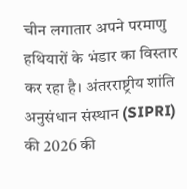चीन लगातार अपने परमाणु हथियारों के भंडार का विस्तार कर रहा है। अंतरराष्ट्रीय शांति अनुसंधान संस्थान (SIPRI) की 2026 की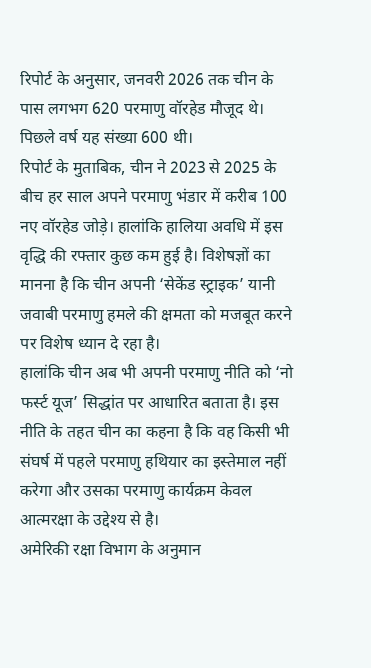रिपोर्ट के अनुसार, जनवरी 2026 तक चीन के पास लगभग 620 परमाणु वॉरहेड मौजूद थे। पिछले वर्ष यह संख्या 600 थी।
रिपोर्ट के मुताबिक, चीन ने 2023 से 2025 के बीच हर साल अपने परमाणु भंडार में करीब 100 नए वॉरहेड जोड़े। हालांकि हालिया अवधि में इस वृद्धि की रफ्तार कुछ कम हुई है। विशेषज्ञों का मानना है कि चीन अपनी ‘सेकेंड स्ट्राइक’ यानी जवाबी परमाणु हमले की क्षमता को मजबूत करने पर विशेष ध्यान दे रहा है।
हालांकि चीन अब भी अपनी परमाणु नीति को ‘नो फर्स्ट यूज’ सिद्धांत पर आधारित बताता है। इस नीति के तहत चीन का कहना है कि वह किसी भी संघर्ष में पहले परमाणु हथियार का इस्तेमाल नहीं करेगा और उसका परमाणु कार्यक्रम केवल आत्मरक्षा के उद्देश्य से है।
अमेरिकी रक्षा विभाग के अनुमान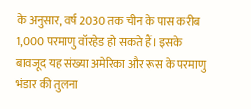के अनुसार, वर्ष 2030 तक चीन के पास करीब 1,000 परमाणु वॉरहेड हो सकते हैं। इसके बावजूद यह संख्या अमेरिका और रूस के परमाणु भंडार की तुलना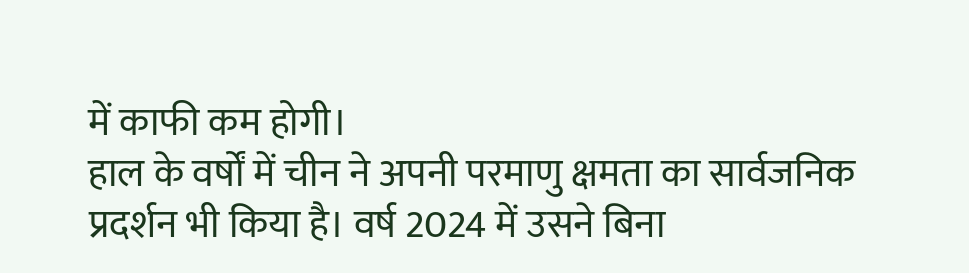में काफी कम होगी।
हाल के वर्षों में चीन ने अपनी परमाणु क्षमता का सार्वजनिक प्रदर्शन भी किया है। वर्ष 2024 में उसने बिना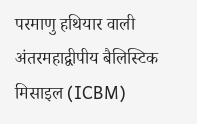परमाणु हथियार वाली अंतरमहाद्वीपीय बैलिस्टिक मिसाइल (ICBM)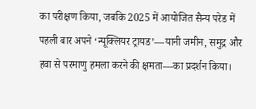का परीक्षण किया, जबकि 2025 में आयोजित सैन्य परेड में पहली बार अपने ‘न्यूक्लियर ट्रायड’—यानी जमीन, समुद्र और हवा से परमाणु हमला करने की क्षमता—का प्रदर्शन किया।